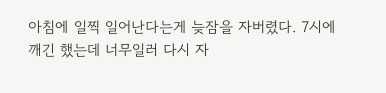아침에 일찍 일어난다는게 늦잠을 자버렸다. 7시에 깨긴 했는데 너무일러 다시 자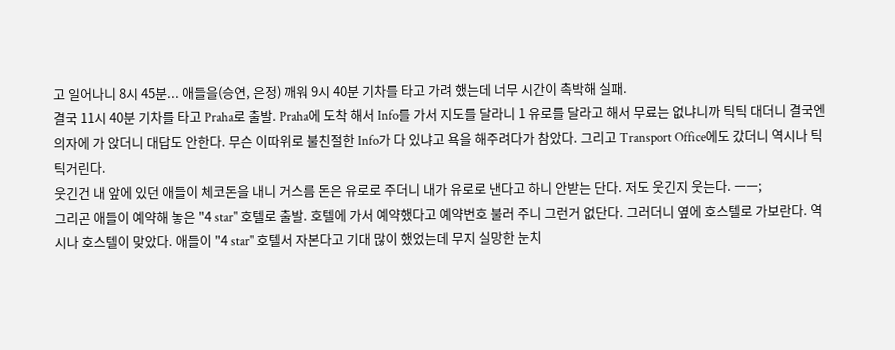고 일어나니 8시 45분... 애들을(승연, 은정) 깨워 9시 40분 기차를 타고 가려 했는데 너무 시간이 촉박해 실패.
결국 11시 40분 기차를 타고 Praha로 출발. Praha에 도착 해서 Info를 가서 지도를 달라니 1 유로를 달라고 해서 무료는 없냐니까 틱틱 대더니 결국엔 의자에 가 앉더니 대답도 안한다. 무슨 이따위로 불친절한 Info가 다 있냐고 욕을 해주려다가 참았다. 그리고 Transport Office에도 갔더니 역시나 틱틱거린다.
웃긴건 내 앞에 있던 애들이 체코돈을 내니 거스름 돈은 유로로 주더니 내가 유로로 낸다고 하니 안받는 단다. 저도 웃긴지 웃는다. ㅡㅡ;
그리곤 애들이 예약해 놓은 "4 star" 호텔로 출발. 호텔에 가서 예약했다고 예약번호 불러 주니 그런거 없단다. 그러더니 옆에 호스텔로 가보란다. 역시나 호스텔이 맞았다. 애들이 "4 star" 호텔서 자본다고 기대 많이 했었는데 무지 실망한 눈치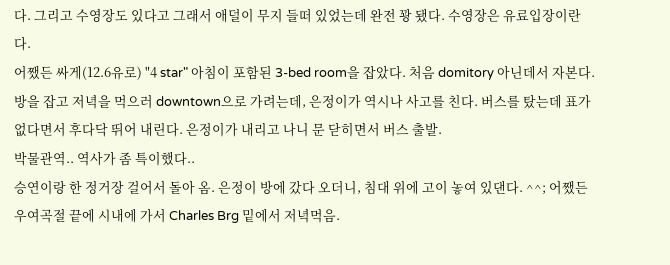다. 그리고 수영장도 있다고 그래서 애덜이 무지 들떠 있었는데 완전 꽝 됐다. 수영장은 유료입장이란다.
어쨌든 싸게(12.6유로) "4 star" 아침이 포함된 3-bed room을 잡았다. 처음 domitory 아닌데서 자본다. 방을 잡고 저녁을 먹으러 downtown으로 가려는데, 은정이가 역시나 사고를 친다. 버스를 탔는데 표가 없다면서 후다닥 뛰어 내린다. 은정이가 내리고 나니 문 닫히면서 버스 출발.
박물관역.. 역사가 좀 특이했다..
승연이랑 한 정거장 걸어서 돌아 옴. 은정이 방에 갔다 오더니, 침대 위에 고이 놓여 있댄다. ^^; 어쨌든 우여곡절 끝에 시내에 가서 Charles Brg 밑에서 저녁먹음.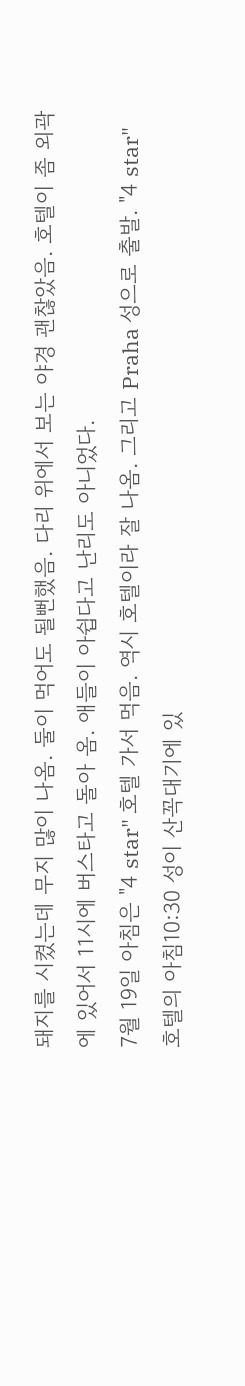돼지를 시켰는데 무지 많이 나옴. 둘이 먹어도 될뻔했음. 다리 위에서 보는 야경 괜찮았음. 호텔이 좀 외곽에 있어서 11시에 버스타고 돌아 옴. 애들이 아쉽다고 난리도 아니었다.
7월 19일 아침은 "4 star" 호텔 가서 먹음. 역시 호텔이라 잘 나옴. 그리고 Praha 성으로 출발. "4 star" 호텔의 아침10:30 성이 산꼭대기에 있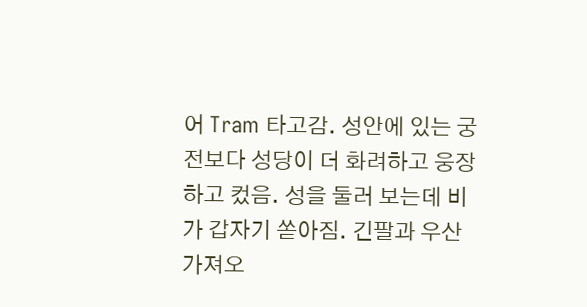어 Tram 타고감. 성안에 있는 궁전보다 성당이 더 화려하고 웅장하고 컸음. 성을 둘러 보는데 비가 갑자기 쏟아짐. 긴팔과 우산 가져오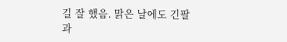길 잘 했음. 맑은 날에도 긴팔과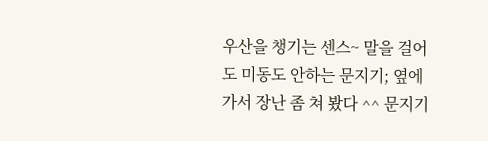우산을 챙기는 센스~ 말을 걸어도 미동도 안하는 문지기; 옆에가서 장난 좀 쳐 봤다 ^^ 문지기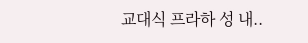교대식 프라하 성 내..